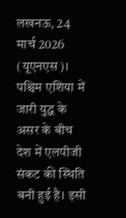लखनऊ, 24 मार्च 2026 (यूएनएस)। पश्चिम एशिया में जारी युद्ध के असर के बीच देश में एलपीजी संकट की स्थिति बनी हुई है। इसी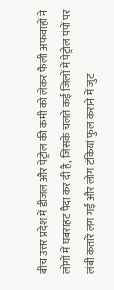बीच उत्तर प्रदेश में डीजल और पेट्रोल की कमी को लेकर फैली अफवाहों ने लोगों में घबराहट पैदा कर दी है, जिसके चलते कई जिलों में पेट्रोल पंपों पर लंबी कतारें लग गईं और लोग टंकियां फुल कराने में जुट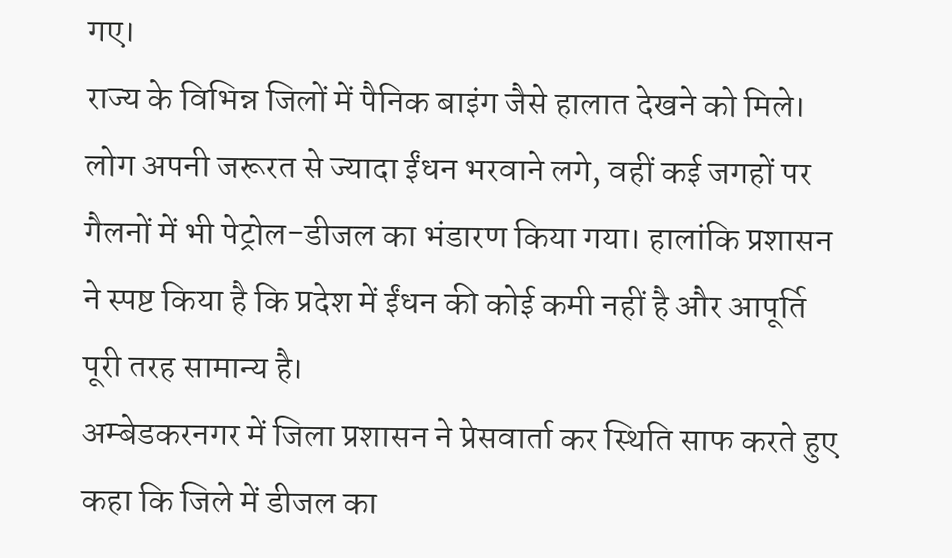गए।
राज्य के विभिन्न जिलों में पैनिक बाइंग जैसे हालात देखने को मिले। लोग अपनी जरूरत से ज्यादा ईंधन भरवाने लगे, वहीं कई जगहों पर गैलनों में भी पेट्रोल-डीजल का भंडारण किया गया। हालांकि प्रशासन ने स्पष्ट किया है कि प्रदेश में ईंधन की कोई कमी नहीं है और आपूर्ति पूरी तरह सामान्य है।
अम्बेडकरनगर में जिला प्रशासन ने प्रेसवार्ता कर स्थिति साफ करते हुए कहा कि जिले में डीजल का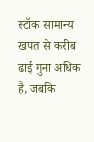स्टॉक सामान्य खपत से करीब ढाई गुना अधिक है, जबकि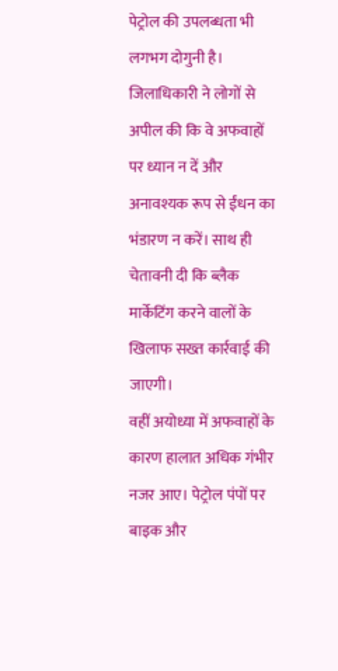पेट्रोल की उपलब्धता भी लगभग दोगुनी है। जिलाधिकारी ने लोगों से अपील की कि वे अफवाहों पर ध्यान न दें और अनावश्यक रूप से ईंधन का भंडारण न करें। साथ ही चेतावनी दी कि ब्लैक मार्केटिंग करने वालों के खिलाफ सख्त कार्रवाई की जाएगी।
वहीं अयोध्या में अफवाहों के कारण हालात अधिक गंभीर नजर आए। पेट्रोल पंपों पर बाइक और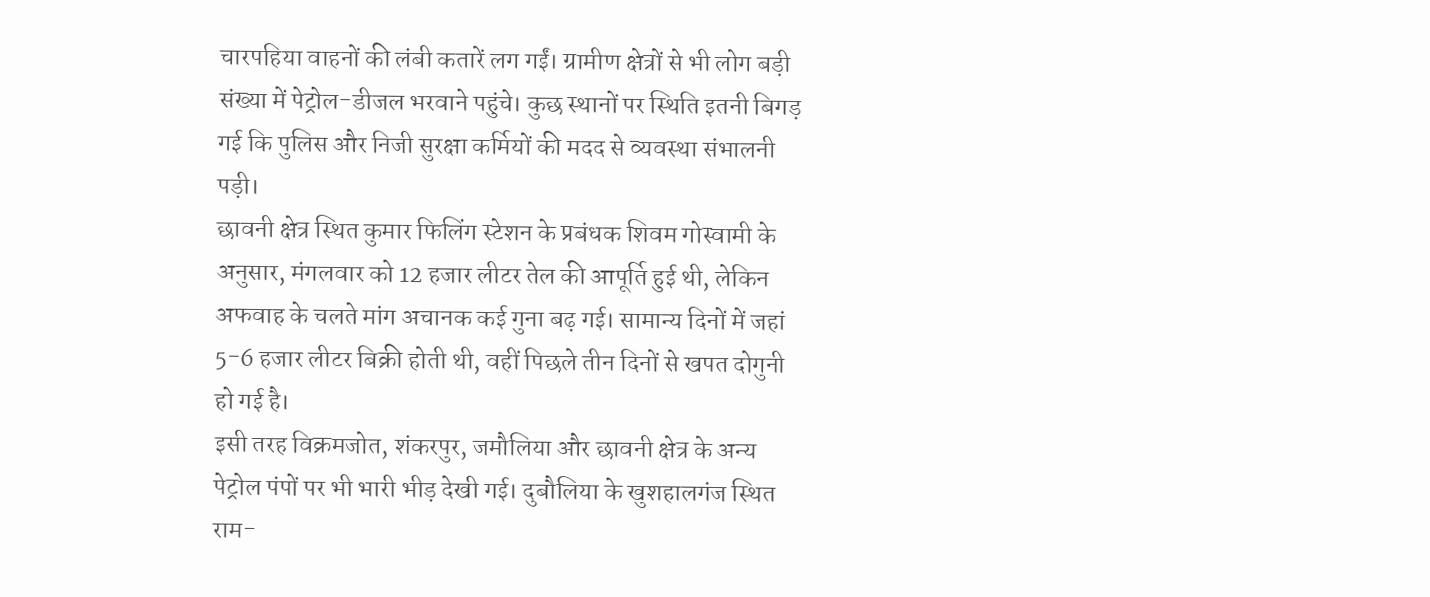चारपहिया वाहनों की लंबी कतारें लग गईं। ग्रामीण क्षेत्रों से भी लोग बड़ी संख्या में पेट्रोल-डीजल भरवाने पहुंचे। कुछ स्थानों पर स्थिति इतनी बिगड़ गई कि पुलिस और निजी सुरक्षा कर्मियों की मदद से व्यवस्था संभालनी पड़ी।
छावनी क्षेत्र स्थित कुमार फिलिंग स्टेशन के प्रबंधक शिवम गोस्वामी के अनुसार, मंगलवार को 12 हजार लीटर तेल की आपूर्ति हुई थी, लेकिन अफवाह के चलते मांग अचानक कई गुना बढ़ गई। सामान्य दिनों में जहां 5-6 हजार लीटर बिक्री होती थी, वहीं पिछले तीन दिनों से खपत दोगुनी हो गई है।
इसी तरह विक्रमजोत, शंकरपुर, जमौलिया और छावनी क्षेत्र के अन्य पेट्रोल पंपों पर भी भारी भीड़ देखी गई। दुबौलिया के खुशहालगंज स्थित राम-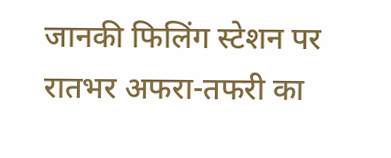जानकी फिलिंग स्टेशन पर रातभर अफरा-तफरी का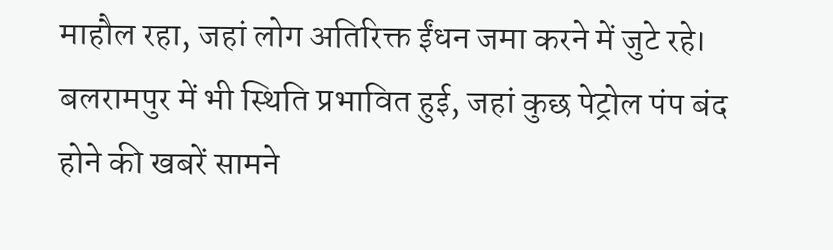माहौल रहा, जहां लोग अतिरिक्त ईंधन जमा करने में जुटे रहे।
बलरामपुर में भी स्थिति प्रभावित हुई, जहां कुछ पेट्रोल पंप बंद होने की खबरें सामने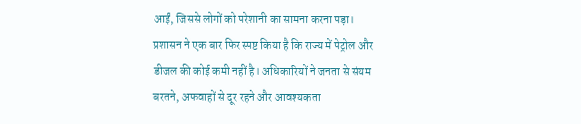आईं, जिससे लोगों को परेशानी का सामना करना पड़ा।
प्रशासन ने एक बार फिर स्पष्ट किया है कि राज्य में पेट्रोल और डीजल की कोई कमी नहीं है। अधिकारियों ने जनता से संयम बरतने, अफवाहों से दूर रहने और आवश्यकता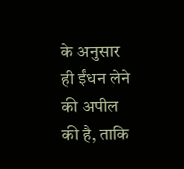के अनुसार ही ईंधन लेने की अपील की है, ताकि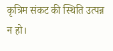कृत्रिम संकट की स्थिति उत्पन्न न हो।